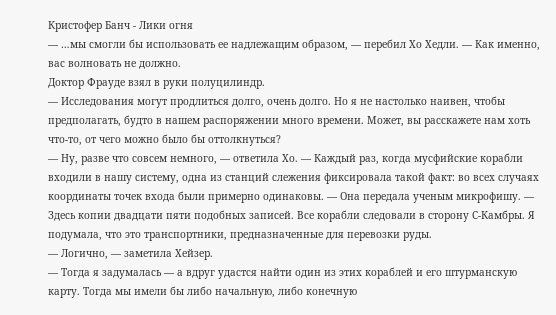Кристофер Банч - Лики огня
— …мы смогли бы использовать ее надлежащим образом, — перебил Хо Хедли. — Как именно, вас волновать не должно.
Доктор Фрауде взял в руки полуцилиндр.
— Исследования могут продлиться долго, очень долго. Но я не настолько наивен, чтобы предполагать, будто в нашем распоряжении много времени. Может, вы расскажете нам хоть что-то, от чего можно было бы оттолкнуться?
— Ну, разве что совсем немного, — ответила Хо. — Каждый раз, когда мусфийские корабли входили в нашу систему, одна из станций слежения фиксировала такой факт: во всех случаях координаты точек входа были примерно одинаковы. — Она передала ученым микрофишу. — Здесь копии двадцати пяти подобных записей. Все корабли следовали в сторону С-Камбры. Я подумала, что это транспортники, предназначенные для перевозки руды.
— Логично, — заметила Хейзер.
— Тогда я задумалась — а вдруг удастся найти один из этих кораблей и его штурманскую карту. Тогда мы имели бы либо начальную, либо конечную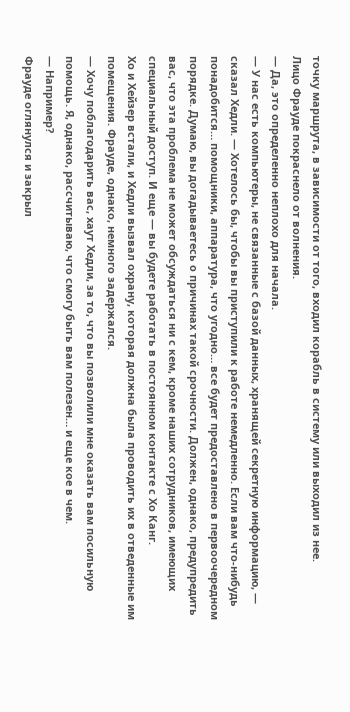точку маршрута, в зависимости от того, входил корабль в систему или выходил из нее.
Лицо Фрауде покраснело от волнения.
— Да, это определенно неплохо для начала.
— У нас есть компьютеры, не связанные с базой данных, хранящей секретную информацию, — сказал Хедли. — Хотелось бы, чтобы вы приступили к работе немедленно. Если вам что-нибудь понадобится… помощники, аппаратура, что угодно… все будет предоставлено в первоочередном порядке. Думаю, вы догадываетесь о причинах такой срочности. Должен, однако, предупредить вас, что эта проблема не может обсуждаться ни с кем, кроме наших сотрудников, имеющих специальный доступ. И еще — вы будете работать в постоянном контакте с Хо Канг.
Хо и Хейзер встали, и Хедли вызвал охрану, которая должна была проводить их в отведенные им помещения. Фрауде, однако, немного задержался.
— Хочу поблагодарить вас, хаут Хедли, за то, что вы позволили мне оказать вам посильную помощь. Я, однако, рассчитываю, что смогу быть вам полезен… и еще кое в чем.
— Например?
Фрауде оглянулся и закрыл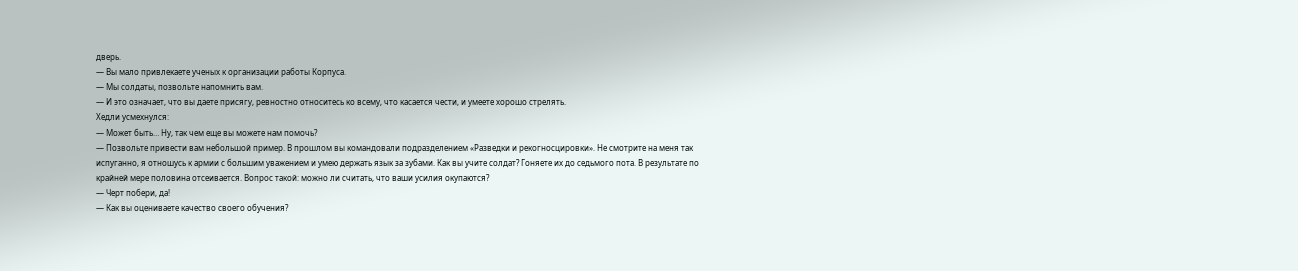дверь.
— Вы мало привлекаете ученых к организации работы Корпуса.
— Мы солдаты, позвольте напомнить вам.
— И это означает, что вы даете присягу, ревностно относитесь ко всему, что касается чести, и умеете хорошо стрелять.
Хедли усмехнулся:
— Может быть… Ну, так чем еще вы можете нам помочь?
— Позвольте привести вам небольшой пример. В прошлом вы командовали подразделением «Разведки и рекогносцировки». Не смотрите на меня так испуганно, я отношусь к армии с большим уважением и умею держать язык за зубами. Как вы учите солдат? Гоняете их до седьмого пота. В результате по крайней мере половина отсеивается. Вопрос такой: можно ли считать, что ваши усилия окупаются?
— Черт побери, да!
— Как вы оцениваете качество своего обучения?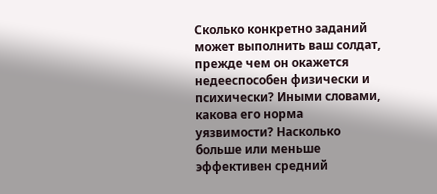Сколько конкретно заданий может выполнить ваш солдат, прежде чем он окажется недееспособен физически и психически? Иными словами, какова его норма уязвимости? Насколько больше или меньше эффективен средний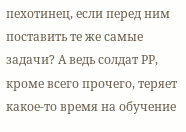пехотинец, если перед ним поставить те же самые задачи? А ведь солдат РР, кроме всего прочего, теряет какое-то время на обучение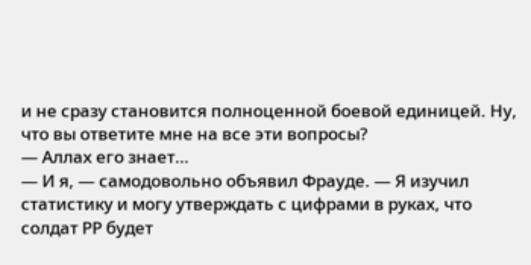и не сразу становится полноценной боевой единицей. Ну, что вы ответите мне на все эти вопросы?
— Аллах его знает…
— И я, — самодовольно объявил Фрауде. — Я изучил статистику и могу утверждать с цифрами в руках, что солдат РР будет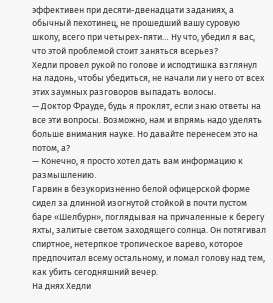эффективен при десяти-двенадцати заданиях, а обычный пехотинец, не прошедший вашу суровую школу, всего при четырех-пяти… Ну что, убедил я вас, что этой проблемой стоит заняться всерьез?
Хедли провел рукой по голове и исподтишка взглянул на ладонь, чтобы убедиться, не начали ли у него от всех этих заумных разговоров выпадать волосы.
— Доктор Фрауде, будь я проклят, если знаю ответы на все эти вопросы. Возможно, нам и впрямь надо уделять больше внимания науке. Но давайте перенесем это на потом, а?
— Конечно, я просто хотел дать вам информацию к размышлению.
Гарвин в безукоризненно белой офицерской форме сидел за длинной изогнутой стойкой в почти пустом баре «Шелбурн», поглядывая на причаленные к берегу яхты, залитые светом заходящего солнца. Он потягивал спиртное, нетерпкое тропическое варево, которое предпочитал всему остальному, и ломал голову над тем, как убить сегодняшний вечер.
На днях Хедли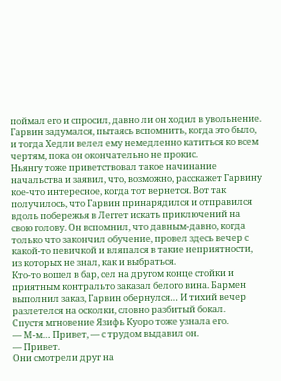поймал его и спросил, давно ли он ходил в увольнение. Гарвин задумался, пытаясь вспомнить, когда это было, и тогда Хедли велел ему немедленно катиться ко всем чертям, пока он окончательно не прокис.
Ньянгу тоже приветствовал такое начинание начальства и заявил, что, возможно, расскажет Гарвину кое-что интересное, когда тот вернется. Вот так получилось, что Гарвин принарядился и отправился вдоль побережья в Леггет искать приключений на свою голову. Он вспомнил, что давным-давно, когда только что закончил обучение, провел здесь вечер с какой-то певичкой и вляпался в такие неприятности, из которых не знал, как и выбраться.
Кто-то вошел в бар, сел на другом конце стойки и приятным контральто заказал белого вина. Бармен выполнил заказ, Гарвин обернулся… И тихий вечер разлетелся на осколки, словно разбитый бокал.
Спустя мгновение Язифь Куоро тоже узнала его.
— М-м… Привет, — с трудом выдавил он.
— Привет.
Они смотрели друг на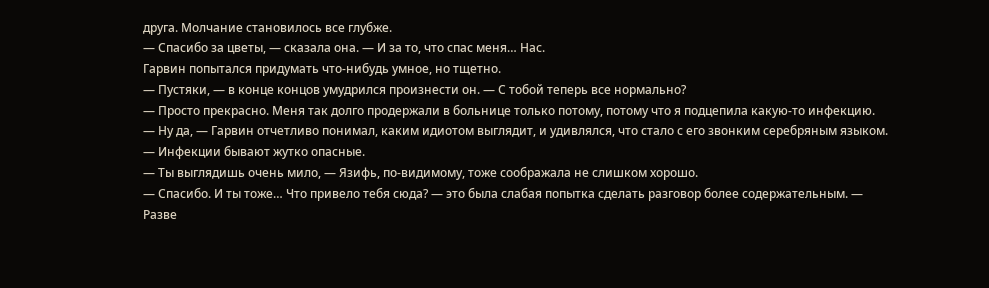друга. Молчание становилось все глубже.
— Спасибо за цветы, — сказала она. — И за то, что спас меня… Нас.
Гарвин попытался придумать что-нибудь умное, но тщетно.
— Пустяки, — в конце концов умудрился произнести он. — С тобой теперь все нормально?
— Просто прекрасно. Меня так долго продержали в больнице только потому, потому что я подцепила какую-то инфекцию.
— Ну да, — Гарвин отчетливо понимал, каким идиотом выглядит, и удивлялся, что стало с его звонким серебряным языком. — Инфекции бывают жутко опасные.
— Ты выглядишь очень мило, — Язифь, по-видимому, тоже соображала не слишком хорошо.
— Спасибо. И ты тоже… Что привело тебя сюда? — это была слабая попытка сделать разговор более содержательным. — Разве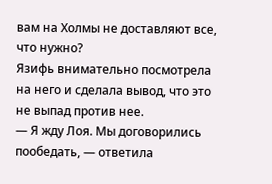вам на Холмы не доставляют все, что нужно?
Язифь внимательно посмотрела на него и сделала вывод, что это не выпад против нее.
— Я жду Лоя. Мы договорились пообедать, — ответила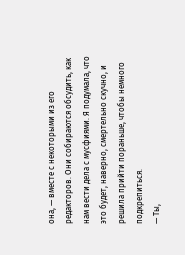она, — вместе с некоторыми из его редакторов. Они собираются обсудить, как нам вести дела с мусфиями. Я подумала, что это будет, наверно, смертельно скучно, и решила прийти пораньше, чтобы немного подкрепиться.
— Ты,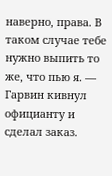наверно, права. В таком случае тебе нужно выпить то же, что пью я. — Гарвин кивнул официанту и сделал заказ.